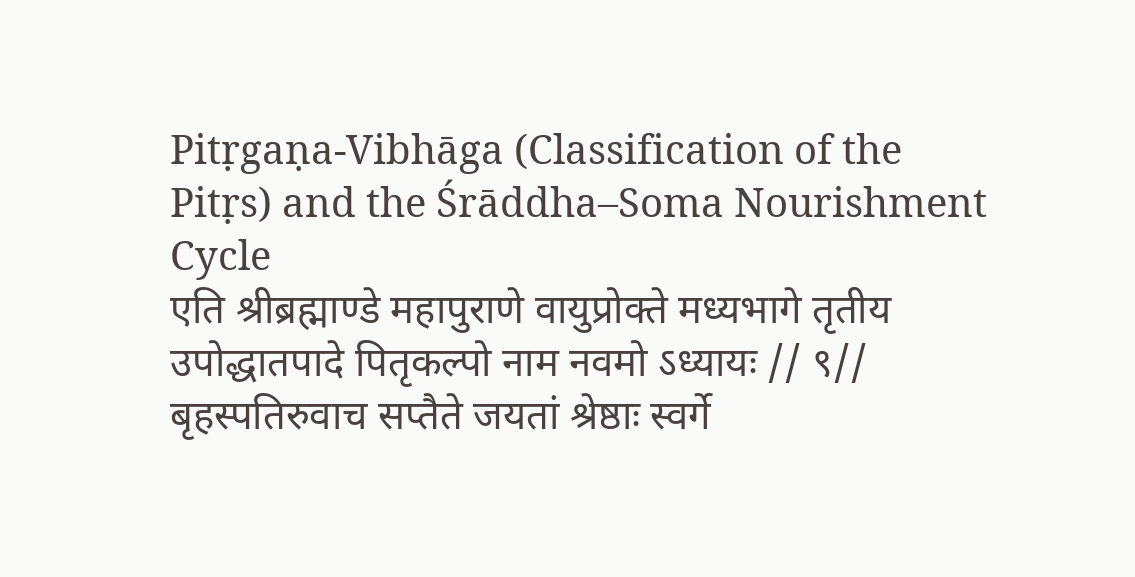Pitṛgaṇa-Vibhāga (Classification of the Pitṛs) and the Śrāddha–Soma Nourishment Cycle
एति श्रीब्रह्माण्डे महापुराणे वायुप्रोक्ते मध्यभागे तृतीय उपोद्धातपादे पितृकल्पो नाम नवमो ऽध्यायः // ९// बृहस्पतिरुवाच सप्तैते जयतां श्रेष्ठाः स्वर्गे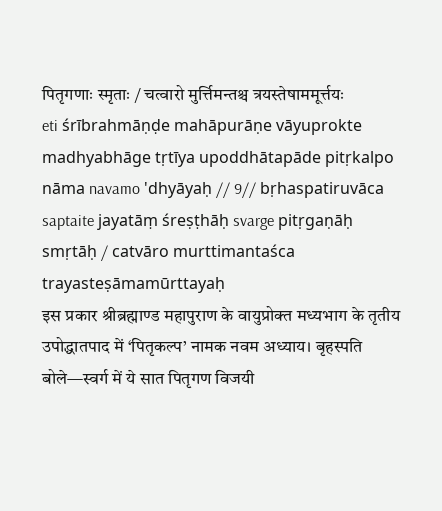पितृगणाः स्मृताः / चत्वारो मुर्त्तिमन्तश्च त्रयस्तेषाममूर्त्तयः
eti śrībrahmāṇḍe mahāpurāṇe vāyuprokte madhyabhāge tṛtīya upoddhātapāde pitṛkalpo nāma navamo 'dhyāyaḥ // 9// bṛhaspatiruvāca saptaite jayatāṃ śreṣṭhāḥ svarge pitṛgaṇāḥ smṛtāḥ / catvāro murttimantaśca trayasteṣāmamūrttayaḥ
इस प्रकार श्रीब्रह्माण्ड महापुराण के वायुप्रोक्त मध्यभाग के तृतीय उपोद्धातपाद में ‘पितृकल्प’ नामक नवम अध्याय। बृहस्पति बोले—स्वर्ग में ये सात पितृगण विजयी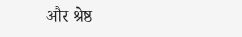और श्रेष्ठ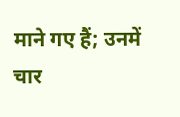माने गए हैं; उनमें चार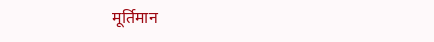मूर्तिमान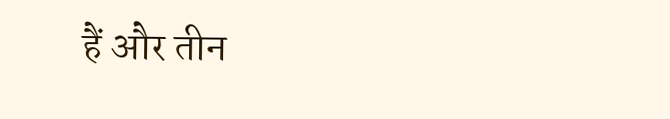हैं और तीन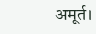अमूर्त।